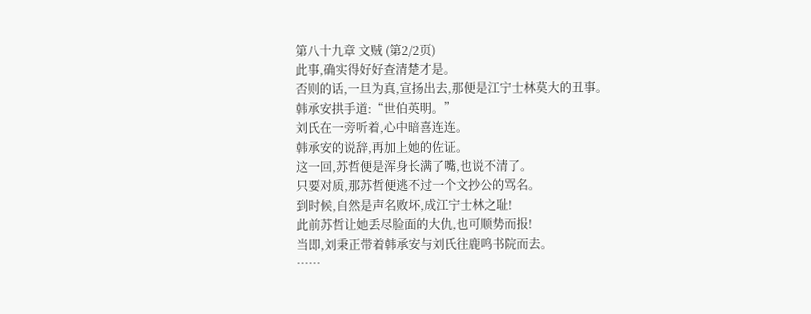第八十九章 文贼 (第2/2页)
此事,确实得好好查清楚才是。
否则的话,一旦为真,宣扬出去,那便是江宁士林莫大的丑事。
韩承安拱手道:“世伯英明。”
刘氏在一旁听着,心中暗喜连连。
韩承安的说辞,再加上她的佐证。
这一回,苏哲便是浑身长满了嘴,也说不清了。
只要对质,那苏哲便逃不过一个文抄公的骂名。
到时候,自然是声名败坏,成江宁士林之耻!
此前苏哲让她丢尽脸面的大仇,也可顺势而报!
当即,刘秉正带着韩承安与刘氏往鹿鸣书院而去。
……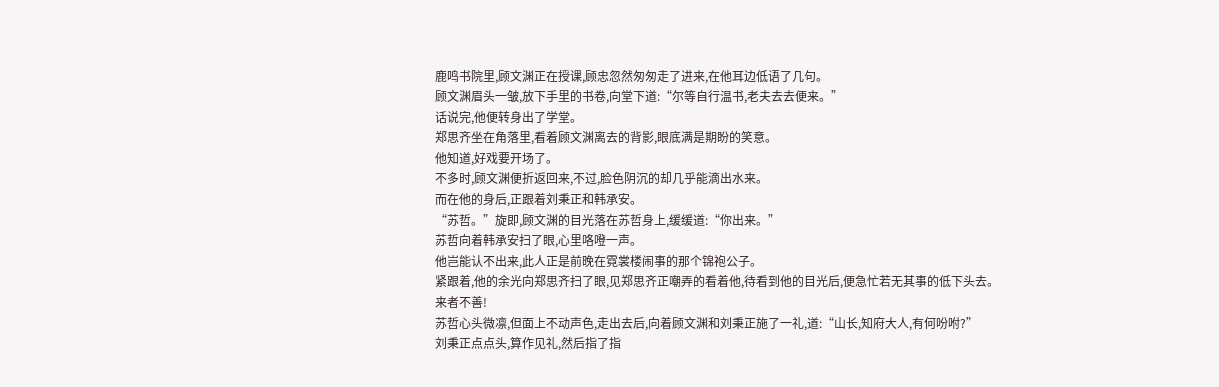鹿鸣书院里,顾文渊正在授课,顾忠忽然匆匆走了进来,在他耳边低语了几句。
顾文渊眉头一皱,放下手里的书卷,向堂下道:“尔等自行温书,老夫去去便来。”
话说完,他便转身出了学堂。
郑思齐坐在角落里,看着顾文渊离去的背影,眼底满是期盼的笑意。
他知道,好戏要开场了。
不多时,顾文渊便折返回来,不过,脸色阴沉的却几乎能滴出水来。
而在他的身后,正跟着刘秉正和韩承安。
“苏哲。”旋即,顾文渊的目光落在苏哲身上,缓缓道:“你出来。”
苏哲向着韩承安扫了眼,心里咯噔一声。
他岂能认不出来,此人正是前晚在霓裳楼闹事的那个锦袍公子。
紧跟着,他的余光向郑思齐扫了眼,见郑思齐正嘲弄的看着他,待看到他的目光后,便急忙若无其事的低下头去。
来者不善!
苏哲心头微凛,但面上不动声色,走出去后,向着顾文渊和刘秉正施了一礼,道:“山长,知府大人,有何吩咐?”
刘秉正点点头,算作见礼,然后指了指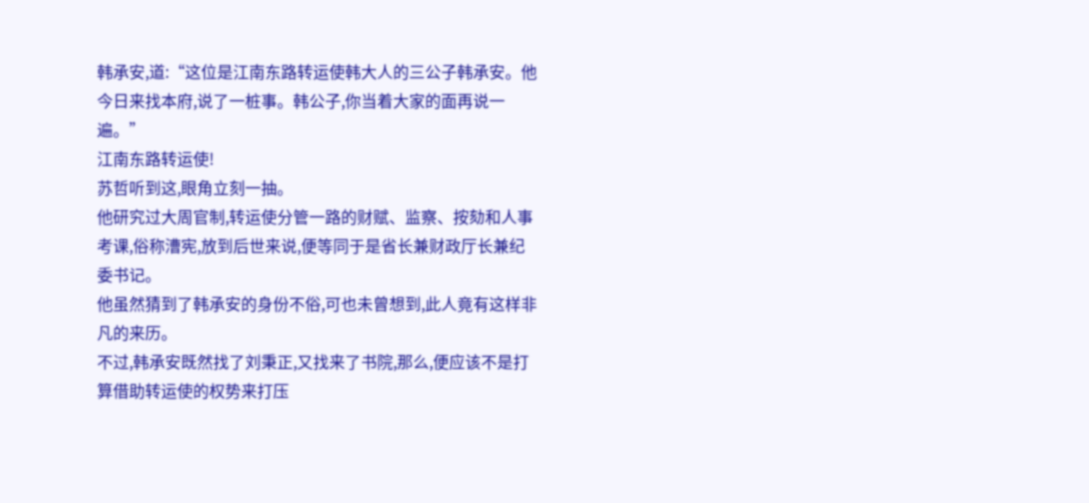韩承安,道:“这位是江南东路转运使韩大人的三公子韩承安。他今日来找本府,说了一桩事。韩公子,你当着大家的面再说一遍。”
江南东路转运使!
苏哲听到这,眼角立刻一抽。
他研究过大周官制,转运使分管一路的财赋、监察、按劾和人事考课,俗称漕宪,放到后世来说,便等同于是省长兼财政厅长兼纪委书记。
他虽然猜到了韩承安的身份不俗,可也未曾想到,此人竟有这样非凡的来历。
不过,韩承安既然找了刘秉正,又找来了书院,那么,便应该不是打算借助转运使的权势来打压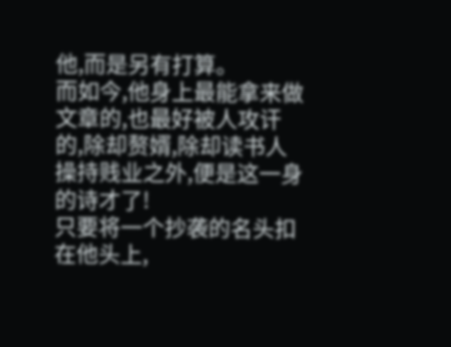他,而是另有打算。
而如今,他身上最能拿来做文章的,也最好被人攻讦的,除却赘婿,除却读书人操持贱业之外,便是这一身的诗才了!
只要将一个抄袭的名头扣在他头上,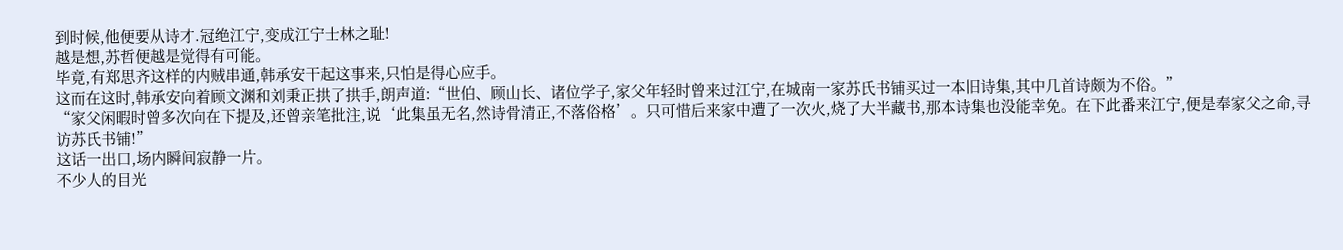到时候,他便要从诗才.冠绝江宁,变成江宁士林之耻!
越是想,苏哲便越是觉得有可能。
毕竟,有郑思齐这样的内贼串通,韩承安干起这事来,只怕是得心应手。
这而在这时,韩承安向着顾文渊和刘秉正拱了拱手,朗声道:“世伯、顾山长、诸位学子,家父年轻时曾来过江宁,在城南一家苏氏书铺买过一本旧诗集,其中几首诗颇为不俗。”
“家父闲暇时曾多次向在下提及,还曾亲笔批注,说‘此集虽无名,然诗骨清正,不落俗格’。只可惜后来家中遭了一次火,烧了大半藏书,那本诗集也没能幸免。在下此番来江宁,便是奉家父之命,寻访苏氏书铺!”
这话一出口,场内瞬间寂静一片。
不少人的目光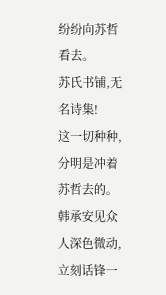纷纷向苏哲看去。
苏氏书铺,无名诗集!
这一切种种,分明是冲着苏哲去的。
韩承安见众人深色微动,立刻话锋一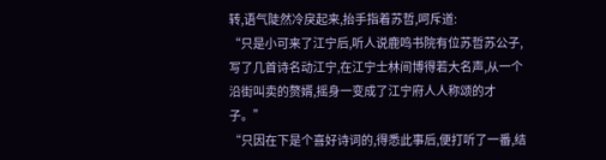转,语气陡然冷戾起来,抬手指着苏哲,呵斥道:
“只是小可来了江宁后,听人说鹿鸣书院有位苏哲苏公子,写了几首诗名动江宁,在江宁士林间博得若大名声,从一个沿街叫卖的赘婿,摇身一变成了江宁府人人称颂的才子。”
“只因在下是个喜好诗词的,得悉此事后,便打听了一番,结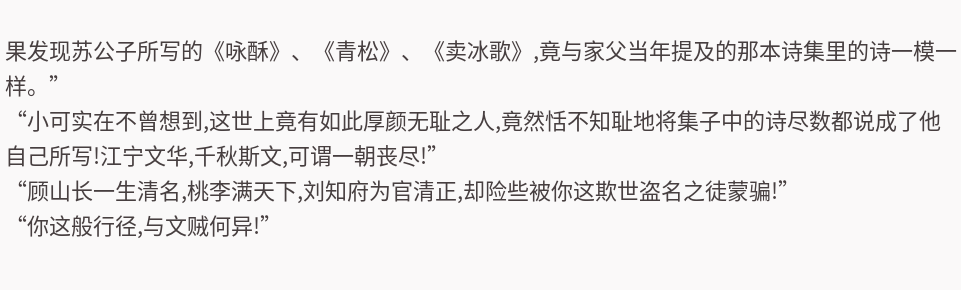果发现苏公子所写的《咏酥》、《青松》、《卖冰歌》,竟与家父当年提及的那本诗集里的诗一模一样。”
“小可实在不曾想到,这世上竟有如此厚颜无耻之人,竟然恬不知耻地将集子中的诗尽数都说成了他自己所写!江宁文华,千秋斯文,可谓一朝丧尽!”
“顾山长一生清名,桃李满天下,刘知府为官清正,却险些被你这欺世盗名之徒蒙骗!”
“你这般行径,与文贼何异!”